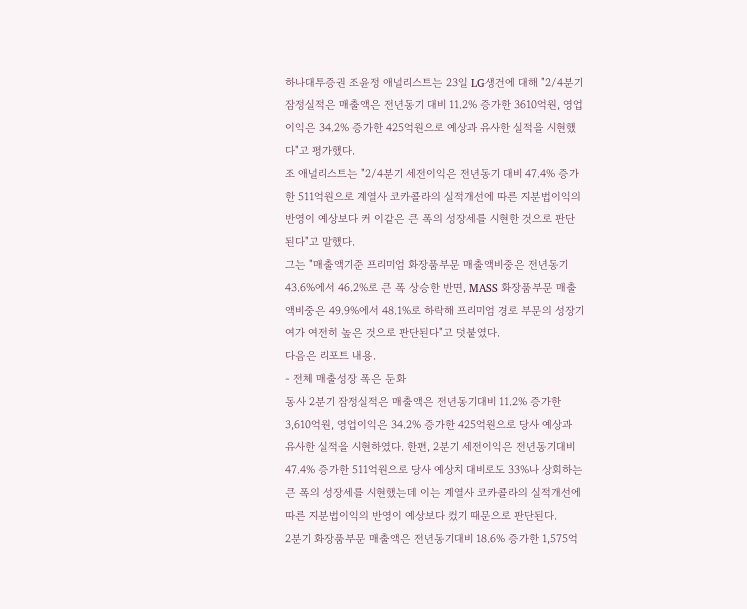하나대투증권 조윤정 애널리스트는 23일 LG생건에 대해 "2/4분기 잠정실적은 매출액은 전년동기 대비 11.2% 증가한 3610억원, 영업이익은 34.2% 증가한 425억원으로 예상과 유사한 실적을 시현했다"고 평가했다.
조 애널리스트는 "2/4분기 세전이익은 전년동기 대비 47.4% 증가한 511억원으로 계열사 코카콜라의 실적개선에 따른 지분법이익의 반영이 예상보다 커 이같은 큰 폭의 성장세를 시현한 것으로 판단된다"고 말했다.
그는 "매출액기준 프리미엄 화장품부문 매출액비중은 전년동기 43.6%에서 46.2%로 큰 폭 상승한 반면, MASS 화장품부문 매출액비중은 49.9%에서 48.1%로 하락해 프리미엄 경로 부문의 성장기여가 여전히 높은 것으로 판단된다"고 덧붙였다.
다음은 리포트 내용.
- 전체 매출성장 폭은 둔화
동사 2분기 잠정실적은 매출액은 전년동기대비 11.2% 증가한 3,610억원, 영업이익은 34.2% 증가한 425억원으로 당사 예상과 유사한 실적을 시현하였다. 한편, 2분기 세전이익은 전년동기대비 47.4% 증가한 511억원으로 당사 예상치 대비로도 33%나 상회하는 큰 폭의 성장세를 시현했는데 이는 계열사 코카콜라의 실적개선에 따른 지분법이익의 반영이 예상보다 컸기 때문으로 판단된다.
2분기 화장품부문 매출액은 전년동기대비 18.6% 증가한 1,575억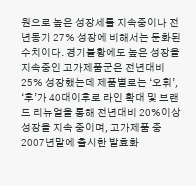원으로 높은 성장세를 지속중이나 전년동기 27% 성장에 비해서는 둔화된 수치이다. 경기불황에도 높은 성장을 지속중인 고가제품군은 전년대비 25% 성장했는데 제품별로는 ‘오휘’, ‘후’가 40대이후로 라인 확대 및 브랜드 리뉴얼을 통해 전년대비 20%이상 성장을 지속 중이며, 고가제품 중 2007년말에 출시한 발효화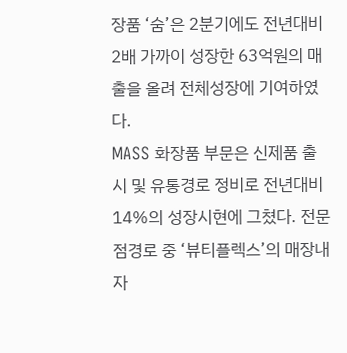장품 ‘숨’은 2분기에도 전년대비 2배 가까이 성장한 63억원의 매출을 올려 전체성장에 기여하였다.
MASS 화장품 부문은 신제품 출시 및 유통경로 정비로 전년대비 14%의 성장시현에 그쳤다. 전문점경로 중 ‘뷰티플렉스’의 매장내 자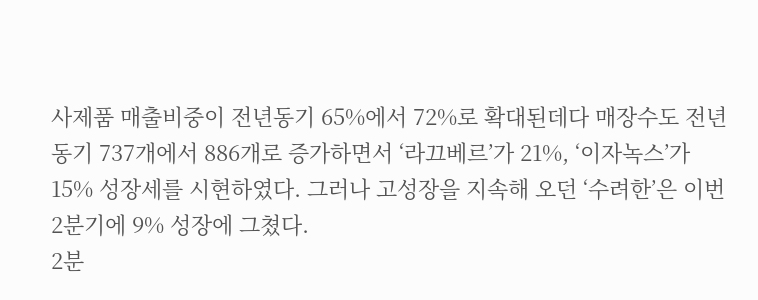사제품 매출비중이 전년동기 65%에서 72%로 확대된데다 매장수도 전년동기 737개에서 886개로 증가하면서 ‘라끄베르’가 21%, ‘이자녹스’가 15% 성장세를 시현하였다. 그러나 고성장을 지속해 오던 ‘수려한’은 이번 2분기에 9% 성장에 그쳤다.
2분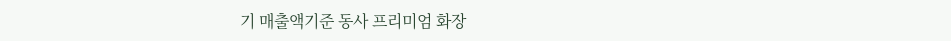기 매출액기준 동사 프리미엄 화장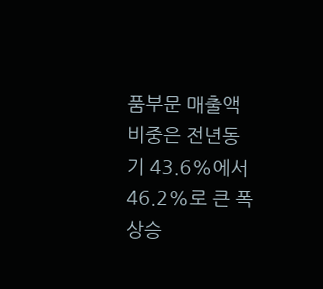품부문 매출액비중은 전년동기 43.6%에서 46.2%로 큰 폭 상승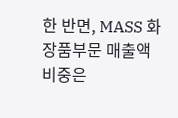한 반면, MASS 화장품부문 매출액비중은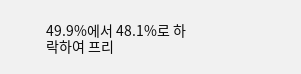49.9%에서 48.1%로 하락하여 프리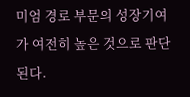미엄 경로 부문의 성장기여가 여전히 높은 것으로 판단된다.